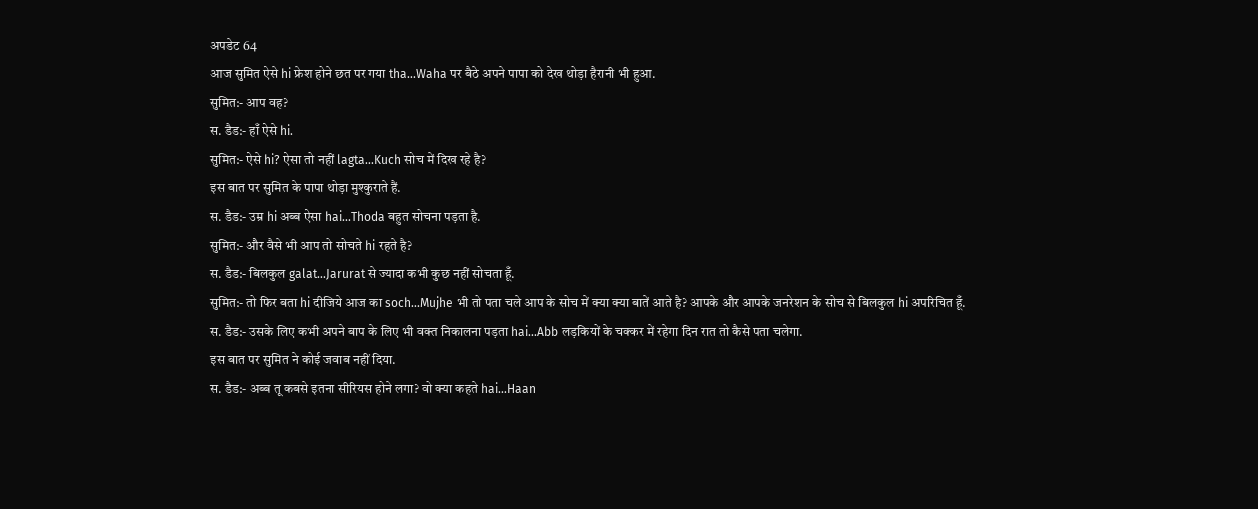अपडेट 64
आज सुमित ऐसे hi फ्रेश होने छत पर गया tha...Waha पर बैठे अपने पापा को देख थोड़ा हैरानी भी हुआ.
सुमित:- आप वह?
स. डैड:- हाँ ऐसे hi.
सुमित:- ऐसे hi? ऐसा तो नहीं lagta...Kuch सोच में दिख रहे है?
इस बात पर सुमित के पापा थोड़ा मुश्कुराते हैं.
स. डैड:- उम्र hi अब्ब ऐसा hai...Thoda बहुत सोचना पड़ता है.
सुमित:- और वैसे भी आप तो सोचते hi रहते है?
स. डैड:- बिलकुल galat...Jarurat से ज्यादा कभी कुछ नहीं सोचता हूँ.
सुमित:- तो फिर बता hi दीजिये आज का soch...Mujhe भी तो पता चले आप के सोच में क्या क्या बातें आते है? आपके और आपके जनरेशन के सोच से बिलकुल hi अपरिचित हूँ.
स. डैड:- उसके लिए कभी अपने बाप के लिए भी वक्त निकालना पड़ता hai...Abb लड़कियों के चक्कर में रहेगा दिन रात तो कैसे पता चलेगा.
इस बात पर सुमित ने कोई जवाब नहीं दिया.
स. डैड:- अब्ब तू कबसे इतना सीरियस होने लगा? वो क्या कहते hai...Haan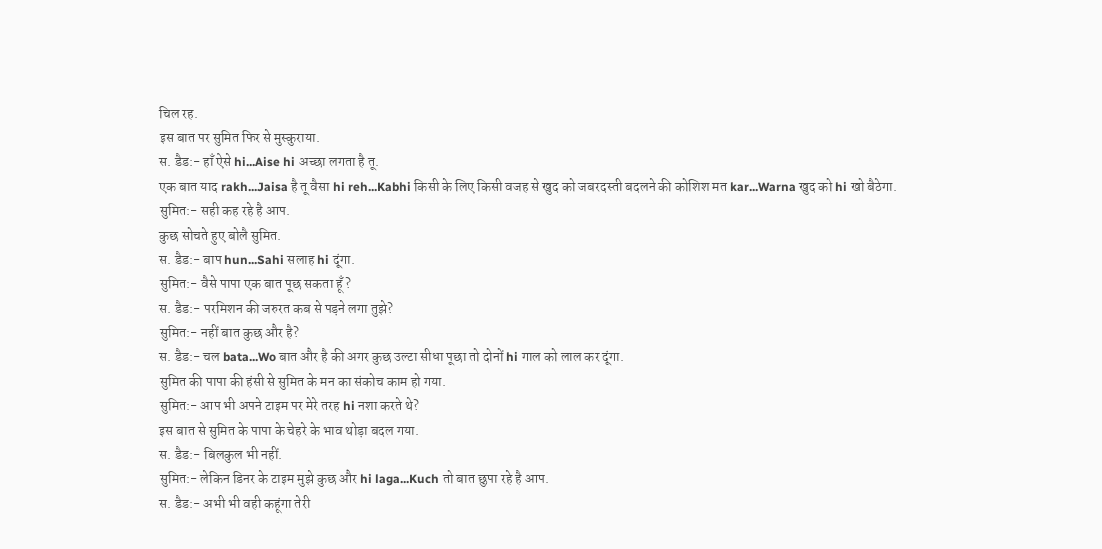चिल रह.
इस बात पर सुमित फिर से मुस्कुराया.
स. डैड:- हाँ ऐसे hi...Aise hi अच्छा लगता है तू.
एक बात याद rakh...Jaisa है तू वैसा hi reh...Kabhi किसी के लिए किसी वजह से खुद को जबरदस्ती बदलने की कोशिश मत kar...Warna खुद को hi खो बैठेगा.
सुमित:- सही कह रहे है आप.
कुछ सोचते हुए बोलै सुमित.
स. डैड:- बाप hun...Sahi सलाह hi दूंगा.
सुमित:- वैसे पापा एक बात पूछ सकता हूँ?
स. डैड:- परमिशन की जरुरत कब से पड़ने लगा तुझे?
सुमित:- नहीं बात कुछ और है?
स. डैड:- चल bata...Wo बात और है की अगर कुछ उल्टा सीधा पूछा तो दोनों hi गाल को लाल कर दूंगा.
सुमित की पापा की हंसी से सुमित के मन का संकोच काम हो गया.
सुमित:- आप भी अपने टाइम पर मेरे तरह hi नशा करते थे?
इस बात से सुमित के पापा के चेहरे के भाव थोड़ा बदल गया.
स. डैड:- बिलकुल भी नहीं.
सुमित:- लेकिन डिनर के टाइम मुझे कुछ और hi laga...Kuch तो बात छुपा रहे है आप.
स. डैड:- अभी भी वही कहूंगा तेरी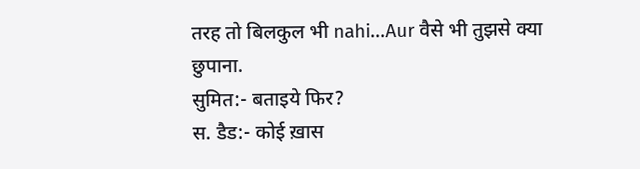तरह तो बिलकुल भी nahi...Aur वैसे भी तुझसे क्या छुपाना.
सुमित:- बताइये फिर?
स. डैड:- कोई ख़ास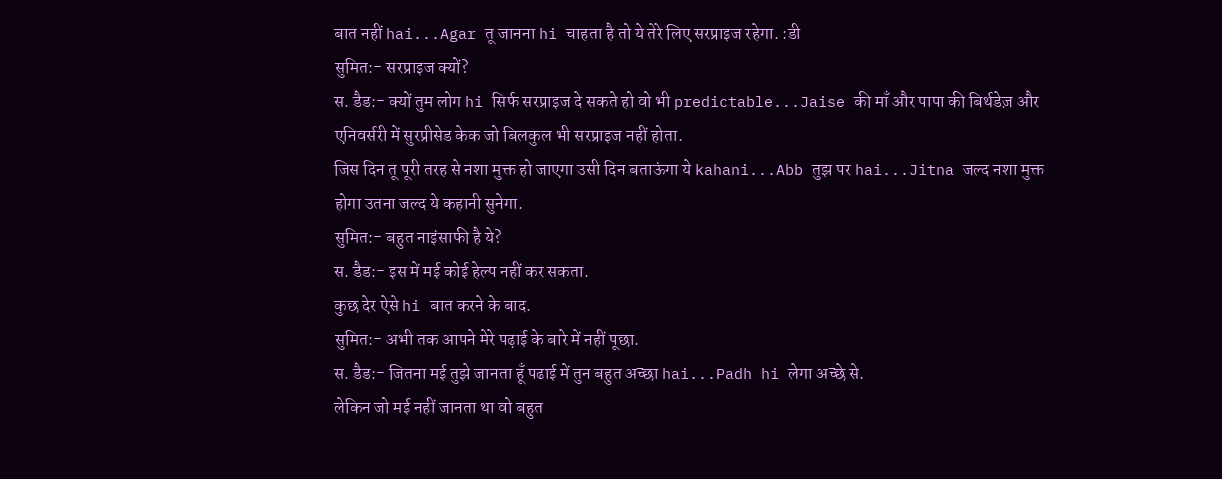बात नहीं hai...Agar तू जानना hi चाहता है तो ये तेरे लिए सरप्राइज रहेगा. :डी
सुमित:- सरप्राइज क्यों?
स. डैड:- क्यों तुम लोग hi सिर्फ सरप्राइज दे सकते हो वो भी predictable...Jaise की माँ और पापा की बिर्थडेज़ और एनिवर्सरी में सुरप्रीसेड केक जो बिलकुल भी सरप्राइज नहीं होता.
जिस दिन तू पूरी तरह से नशा मुक्त हो जाएगा उसी दिन बताऊंगा ये kahani...Abb तुझ पर hai...Jitna जल्द नशा मुक्त होगा उतना जल्द ये कहानी सुनेगा.
सुमित:- बहुत नाइंसाफी है ये?
स. डैड:- इस में मई कोई हेल्प नहीं कर सकता.
कुछ देर ऐसे hi बात करने के बाद.
सुमित:- अभी तक आपने मेरे पढ़ाई के बारे में नहीं पूछा.
स. डैड:- जितना मई तुझे जानता हूँ पढाई में तुन बहुत अच्छा hai...Padh hi लेगा अच्छे से.
लेकिन जो मई नहीं जानता था वो बहुत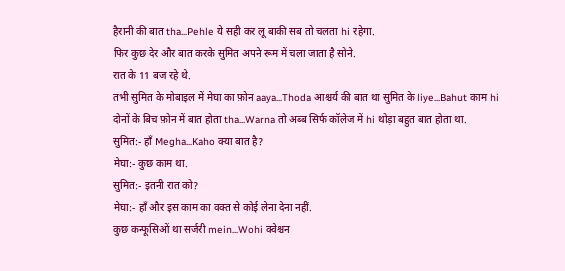हैरानी की बात tha...Pehle ये सही कर लू बाकी सब तो चलता hi रहेगा.
फिर कुछ देर और बात करके सुमित अपने रूम में चला जाता है सोने.
रात के 11 बज रहे थे.
तभी सुमित के मोबाइल में मेघा का फ़ोन aaya...Thoda आश्चर्य की बात था सुमित के liye...Bahut काम hi दोनों के बिच फ़ोन में बात होता tha...Warna तो अब्ब सिर्फ कॉलेज में hi थोड़ा बहुत बात होता था.
सुमित:- हाँ Megha...Kaho क्या बात है?
मेघा:- कुछ काम था.
सुमित:- इतनी रात को?
मेघा:- हाँ और इस काम का वक्त से कोई लेना देना नहीं.
कुछ कन्फूसिओं था सर्जरी mein...Wohi क्वेश्चन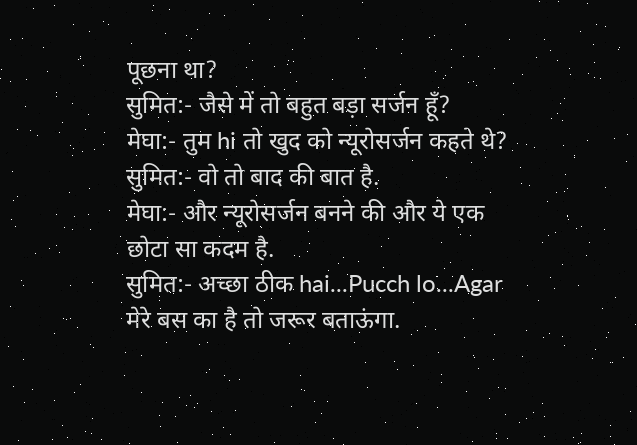पूछना था?
सुमित:- जैसे में तो बहुत बड़ा सर्जन हूँ?
मेघा:- तुम hi तो खुद को न्यूरोसर्जन कहते थे?
सुमित:- वो तो बाद की बात है.
मेघा:- और न्यूरोसर्जन बनने की और ये एक छोटा सा कदम है.
सुमित:- अच्छा ठीक hai...Pucch lo...Agar मेरे बस का है तो जरूर बताऊंगा.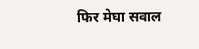फिर मेघा सवाल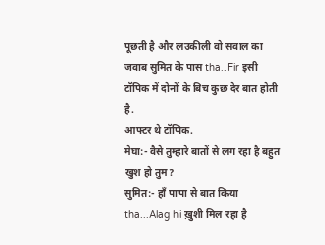पूछती है और लउकीली वो सवाल का जवाब सुमित के पास tha..Fir इसी टॉपिक में दोनों के बिच कुछ देर बात होती है.
आफ्टर थे टॉपिक.
मेघा:- वैसे तुम्हारे बातों से लग रहा है बहुत खुश हो तुम?
सुमित:- हाँ पापा से बात किया tha...Alag hi ख़ुशी मिल रहा है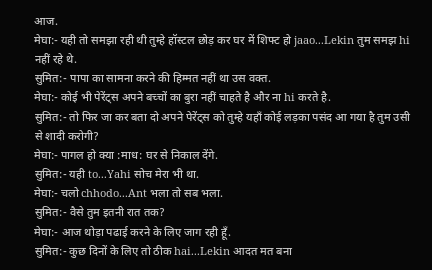आज.
मेघा:- यही तो समझा रही थी तुम्हे हॉस्टल छोड़ कर घर में शिफ्ट हो jaao...Lekin तुम समझ hi नहीं रहे थे.
सुमित:- पापा का सामना करने की हिम्मत नहीं था उस वक्त.
मेघा:- कोई भी पेरेंट्स अपने बच्चों का बुरा नहीं चाहते है और ना hi करते है.
सुमित:- तो फिर जा कर बता दो अपने पेरेंट्स को तुम्हे यहाँ कोई लड़का पसंद आ गया है तुम उसी से शादी करोगी?
मेघा:- पागल हो क्या :माध: घर से निकाल देंगे.
सुमित:- यही to...Yahi सोच मेरा भी था.
मेघा:- चलो chhodo...Ant भला तो सब भला.
सुमित:- वैसे तुम इतनी रात तक?
मेघा:- आज थोड़ा पढाई करने के लिए जाग रही हूँ.
सुमित:- कुछ दिनों के लिए तो ठीक hai...Lekin आदत मत बना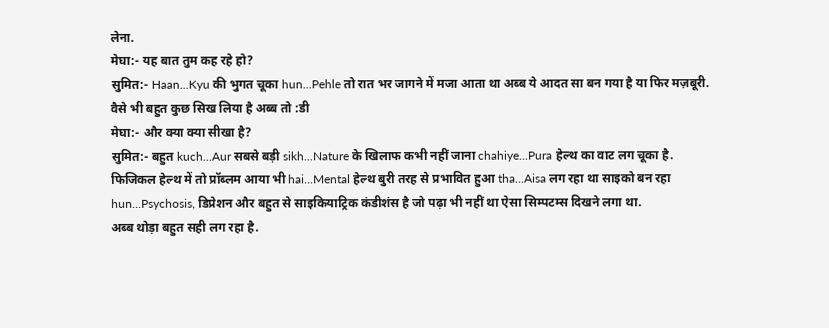लेना.
मेघा:- यह बात तुम कह रहे हो?
सुमित:- Haan...Kyu की भुगत चूका hun...Pehle तो रात भर जागने में मजा आता था अब्ब ये आदत सा बन गया है या फिर मज़बूरी.
वैसे भी बहुत कुछ सिख लिया है अब्ब तो :डी
मेघा:- और क्या क्या सीखा है?
सुमित:- बहुत kuch...Aur सबसे बड़ी sikh...Nature के खिलाफ कभी नहीं जाना chahiye...Pura हेल्थ का वाट लग चूका है.
फिजिकल हेल्थ में तो प्रॉब्लम आया भी hai...Mental हेल्थ बुरी तरह से प्रभावित हुआ tha...Aisa लग रहा था साइको बन रहा hun...Psychosis, डिप्रेशन और बहुत से साइकियाट्रिक कंडीशंस है जो पढ़ा भी नहीं था ऐसा सिम्पटम्स दिखने लगा था.
अब्ब थोड़ा बहुत सही लग रहा है.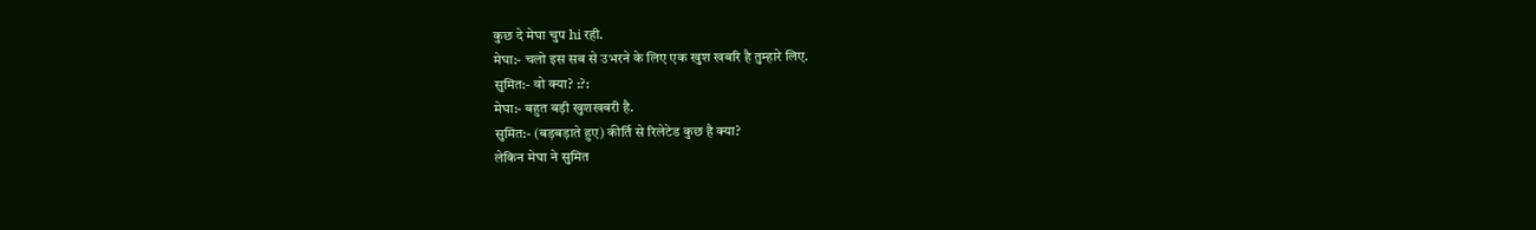कुछ दे मेघा चुप hi रही.
मेघा:- चलो इस सब से उभरने के लिए एक खुश खबरि है तुम्हारे लिए.
सुमित:- वो क्या? :?:
मेघा:- बहुत बड़ी खुशखबरी है.
सुमित:- (बड़बड़ाते हुए) कीर्ति से रिलेटेड कुछ है क्या?
लेकिन मेघा ने सुमित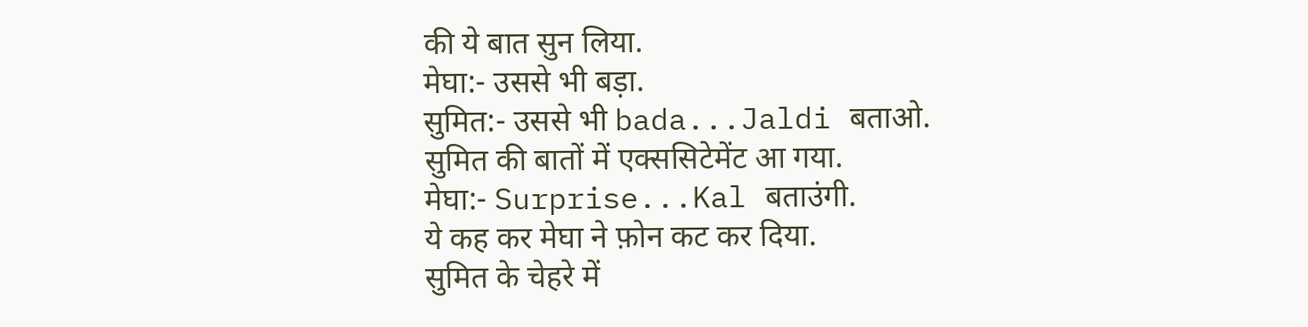की ये बात सुन लिया.
मेघा:- उससे भी बड़ा.
सुमित:- उससे भी bada...Jaldi बताओ.
सुमित की बातों में एक्ससिटेमेंट आ गया.
मेघा:- Surprise...Kal बताउंगी.
ये कह कर मेघा ने फ़ोन कट कर दिया.
सुमित के चेहरे में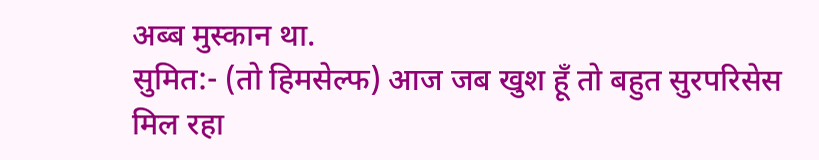अब्ब मुस्कान था.
सुमित:- (तो हिमसेल्फ) आज जब खुश हूँ तो बहुत सुरपरिसेस मिल रहा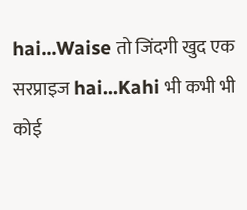hai...Waise तो जिंदगी खुद एक सरप्राइज hai...Kahi भी कभी भी कोई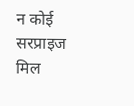न कोई सरप्राइज मिल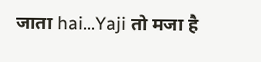जाता hai...Yaji तो मजा है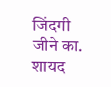जिंदगी जीने का.
शायद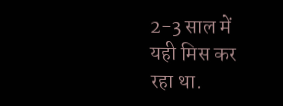2-3 साल में यही मिस कर रहा था.